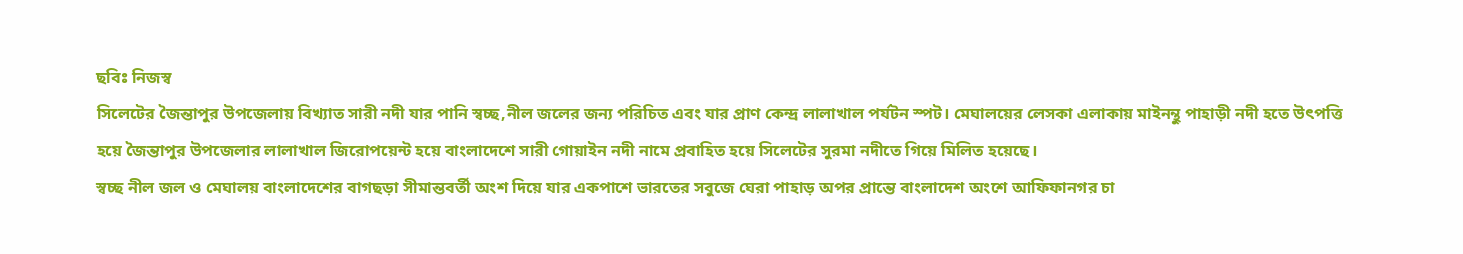ছবিঃ নিজস্ব
সিলেটের জৈন্তাপুর উপজেলায় বিখ্যাত সারী নদী যার পানি স্বচ্ছ,নীল জলের জন্য পরিচিত এবং যার প্রাণ কেন্দ্র লালাখাল পর্যটন স্পট। মেঘালয়ের লেসকা এলাকায় মাইনন্থু পাহাড়ী নদী হতে উৎপত্তি হয়ে জৈন্তাপুর উপজেলার লালাখাল জিরোপয়েন্ট হয়ে বাংলাদেশে সারী গোয়াইন নদী নামে প্রবাহিত হয়ে সিলেটের সুরমা নদীতে গিয়ে মিলিত হয়েছে।
স্বচ্ছ নীল জল ও মেঘালয় বাংলাদেশের বাগছড়া সীমান্তবর্তী অংশ দিয়ে যার একপাশে ভারতের সবুজে ঘেরা পাহাড় অপর প্রান্তে বাংলাদেশ অংশে আফিফানগর চা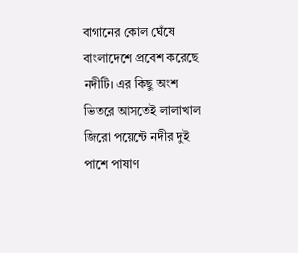বাগানের কোল ঘেঁষে বাংলাদেশে প্রবেশ করেছে নদীটি। এর কিছু অংশ ভিতরে আসতেই লালাখাল জিরো পয়েন্টে নদীর দুই পাশে পাষাণ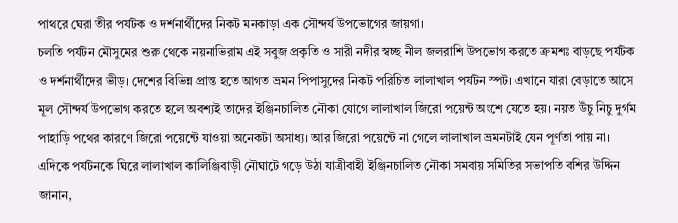পাথরে ঘেরা তীর পর্যটক ও দর্শনার্থীদের নিকট মনকাড়া এক সৌন্দর্য উপভোগের জায়গা।
চলতি পর্যটন মৌসুমের শুরু থেকে নয়নাভিরাম এই সবুজ প্রকৃতি ও সারী নদীর স্বচ্ছ নীল জলরাশি উপভোগ করতে ক্রমশঃ বাড়ছে পর্যটক ও দর্শনার্থীদের ভীড়। দেশের বিভিন্ন প্রান্ত হতে আগত ভ্রমন পিপাসুদের নিকট পরিচিত লালাখাল পর্যটন স্পট। এখানে যারা বেড়াতে আসে মূল সৌন্দর্য উপভোগ করতে হলে অবশ্যই তাদের ইঞ্জিনচালিত নৌকা যোগে লালাখাল জিরো পয়েন্ট অংশে যেতে হয়। নয়ত উঁচু নিচু দুর্গম পাহাড়ি পথের কারণে জিরো পয়েন্টে যাওয়া অনেকটা অসাধ্য। আর জিরো পয়েন্টে না গেলে লালাখাল ভ্রমনটাই যেন পূর্ণতা পায় না।
এদিকে পর্যটনকে ঘিরে লালাখাল কালিঞ্জিবাড়ী নৌঘাটে গড়ে উঠা যাত্রীবাহী ইঞ্জিনচালিত নৌকা সমবায় সমিতির সভাপতি বশির উদ্দিন জানান,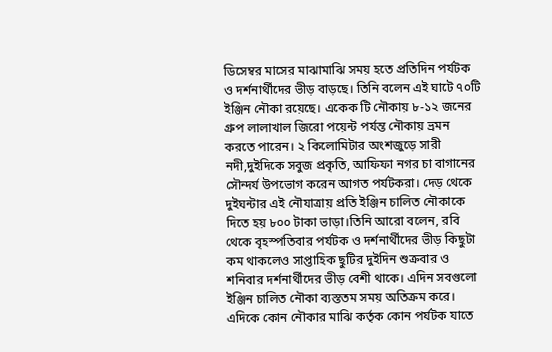ডিসেম্বর মাসের মাঝামাঝি সময় হতে প্রতিদিন পর্যটক ও দর্শনার্থীদের ভীড় বাড়ছে। তিনি বলেন এই ঘাটে ৭০টি ইঞ্জিন নৌকা রয়েছে। একেক টি নৌকায় ৮-১২ জনের গ্রুপ লালাখাল জিরো পয়েন্ট পর্যন্ত নৌকায় ভ্রমন করতে পারেন। ২ কিলোমিটার অংশজুড়ে সারী নদী,দুইদিকে সবুজ প্রকৃতি, আফিফা নগর চা বাগানের সৌন্দর্য উপভোগ করেন আগত পর্যটকরা। দেড় থেকে দুইঘন্টার এই নৌযাত্রায় প্রতি ইঞ্জিন চালিত নৌকাকে দিতে হয় ৮০০ টাকা ভাড়া।তিনি আরো বলেন, রবি থেকে বৃহস্পতিবার পর্যটক ও দর্শনার্থীদের ভীড় কিছুটা কম থাকলেও সাপ্তাহিক ছুটির দুইদিন শুক্রবার ও শনিবার দর্শনার্থীদের ভীড় বেশী থাকে। এদিন সবগুলো ইঞ্জিন চালিত নৌকা ব্যস্ততম সময় অতিক্রম করে। এদিকে কোন নৌকার মাঝি কর্তৃক কোন পর্যটক যাতে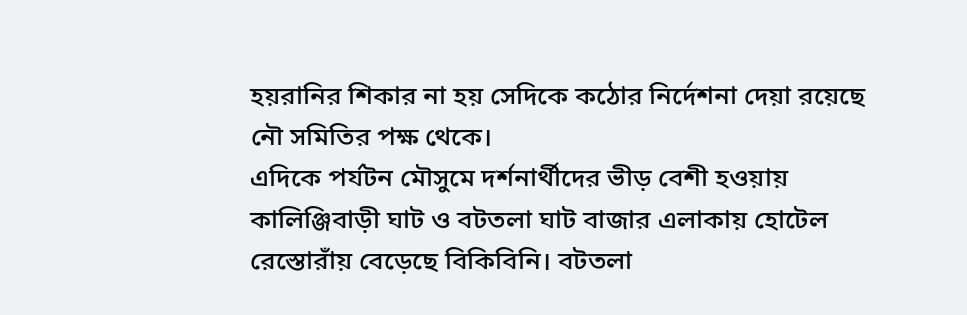হয়রানির শিকার না হয় সেদিকে কঠোর নির্দেশনা দেয়া রয়েছে নৌ সমিতির পক্ষ থেকে।
এদিকে পর্যটন মৌসুমে দর্শনার্থীদের ভীড় বেশী হওয়ায় কালিঞ্জিবাড়ী ঘাট ও বটতলা ঘাট বাজার এলাকায় হোটেল রেস্তোরাঁয় বেড়েছে বিকিবিনি। বটতলা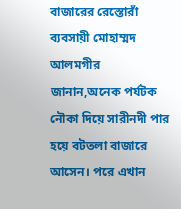বাজারের রেস্তোরাঁ ব্যবসায়ী মোহাম্মদ আলমগীর জানান,অনেক পর্যটক নৌকা দিয়ে সারীনদী পার হয়ে বটতলা বাজারে আসেন। পরে এখান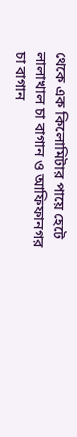থেকে এক কিলোমিটার পায়ে হেটে লালাখাল চা বাগান ও আফিফানগর চা বাগান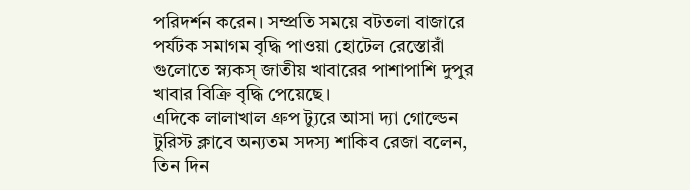পরিদর্শন করেন। সম্প্রতি সময়ে বটতলা বাজারে পর্যটক সমাগম বৃদ্ধি পাওয়া হোটেল রেস্তোরাঁ গুলোতে স্ন্যকস্ জাতীয় খাবারের পাশাপাশি দুপুর খাবার বিক্রি বৃদ্ধি পেয়েছে।
এদিকে লালাখাল গ্রুপ ট্যুরে আসা দ্যা গোল্ডেন টুরিস্ট ক্লাবে অন্যতম সদস্য শাকিব রেজা বলেন, তিন দিন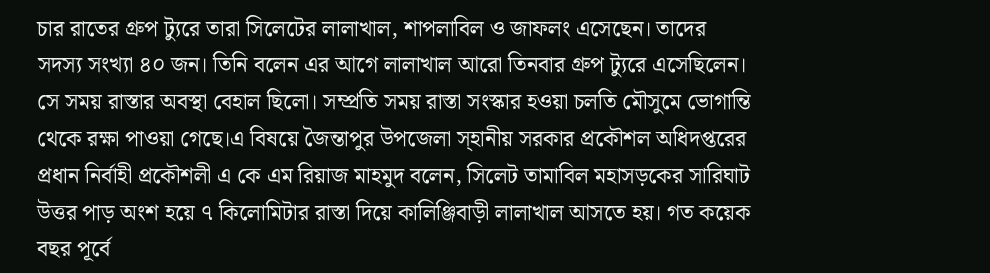চার রাতের গ্রুপ ট্যুরে তারা সিলেটের লালাখাল, শাপলাবিল ও জাফলং এসেছেন। তাদের সদস্য সংখ্যা ৪০ জন। তিনি বলেন এর আগে লালাখাল আরো তিনবার গ্রুপ ট্যুরে এসেছিলেন। সে সময় রাস্তার অবস্থা বেহাল ছিলো। সম্প্রতি সময় রাস্তা সংস্কার হওয়া চলতি মৌসুমে ভোগান্তি থেকে রক্ষা পাওয়া গেছে।এ বিষয়ে জৈন্তাপুর উপজেলা স্হানীয় সরকার প্রকৌশল অধিদপ্তরের প্রধান নির্বাহী প্রকৌশলী এ কে এম রিয়াজ মাহমুদ বলেন, সিলেট তামাবিল মহাসড়কের সারিঘাট উত্তর পাড় অংশ হয়ে ৭ কিলোমিটার রাস্তা দিয়ে কালিঞ্জিবাড়ী লালাখাল আসতে হয়। গত কয়েক বছর পূর্বে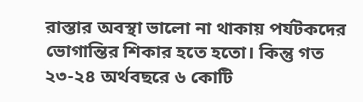রাস্তার অবস্থা ভালো না থাকায় পর্যটকদের ভোগান্তির শিকার হতে হতো। কিন্তু গত ২৩-২৪ অর্থবছরে ৬ কোটি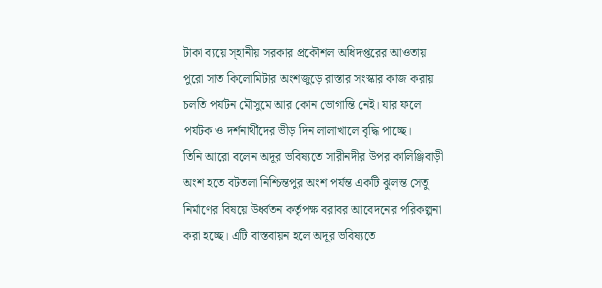টাকা ব্যয়ে স্হানীয় সরকার প্রকৌশল অধিদপ্তরের আওতায় পুরো সাত কিলোমিটার অংশজুড়ে রাস্তার সংস্কার কাজ করায় চলতি পর্যটন মৌসুমে আর কোন ভোগান্তি নেই। যার ফলে পর্যটক ও দর্শনার্থীদের ভীড় দিন লালাখালে বৃদ্ধি পাচ্ছে।
তিনি আরো বলেন অদূর ভবিষ্যতে সারীনদীর উপর কালিঞ্জিবাড়ী অংশ হতে বটতলা নিশ্চিন্তপুর অংশ পর্যন্ত একটি ঝুলন্ত সেতু নির্মাণের বিষয়ে উর্ধ্বতন কর্তৃপক্ষ বরাবর আবেদনের পরিকল্পনা করা হচ্ছে। এটি বাস্তবায়ন হলে অদূর ভবিষ্যতে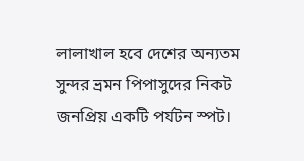লালাখাল হবে দেশের অন্যতম সুন্দর ভ্রমন পিপাসুদের নিকট জনপ্রিয় একটি পর্যটন স্পট।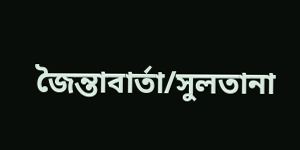জৈন্তাবার্তা/সুলতানা